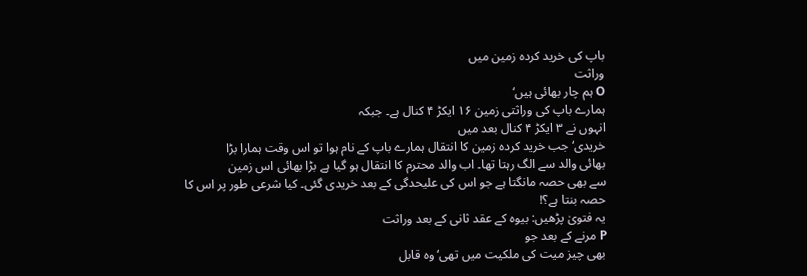باپ کی خرید کردہ زمین میں
وراثت
O ہم چار بھائی ہیں‘
ہمارے باپ کی وراثتی زمین ۱۶ ایکڑ ۴ کنال ہے۔ جبکہ
انہوں نے ۳ ایکڑ ۴ کنال بعد میں
خریدی‘ جب خرید کردہ زمین کا انتقال ہمارے باپ کے نام ہوا تو اس وقت ہمارا بڑا
بھائی والد سے الگ رہتا تھا۔ اب والد محترم کا انتقال ہو گیا ہے بڑا بھائی اس زمین
سے بھی حصہ مانگتا ہے جو اس کی علیحدگی کے بعد خریدی گئی۔ کیا شرعی طور پر اس کا
حصہ بنتا ہے؟!
یہ فتویٰ پڑھیں: بیوہ کے عقد ثانی کے بعد وراثت
P مرنے کے بعد جو
بھی چیز میت کی ملکیت میں تھی‘ وہ قابل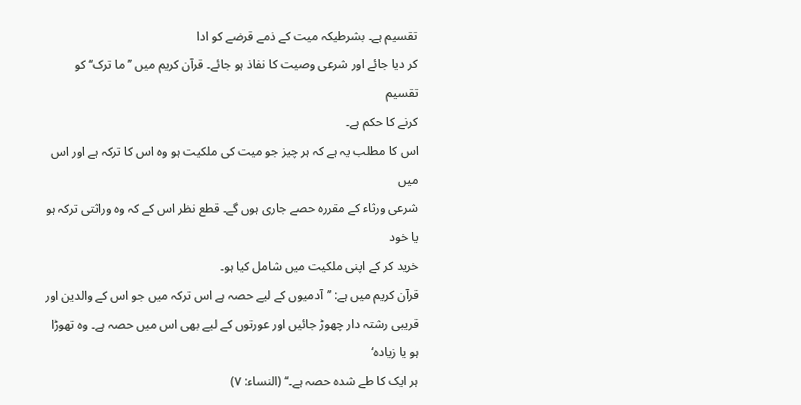تقسیم ہے۔ بشرطیکہ میت کے ذمے قرضے کو ادا
کر دیا جائے اور شرعی وصیت کا نفاذ ہو جائے۔ قرآن کریم میں ’’ما ترک‘‘ کو تقسیم
کرنے کا حکم ہے۔
اس کا مطلب یہ ہے کہ ہر چیز جو میت کی ملکیت ہو وہ اس کا ترکہ ہے اور اس میں
شرعی ورثاء کے مقررہ حصے جاری ہوں گے۔ قطع نظر اس کے کہ وہ وراثتی ترکہ ہو یا خود
خرید کر کے اپنی ملکیت میں شامل کیا ہو۔
قرآن کریم میں ہے: ’’آدمیوں کے لیے حصہ ہے اس ترکہ میں جو اس کے والدین اور
قریبی رشتہ دار چھوڑ جائیں اور عورتوں کے لیے بھی اس میں حصہ ہے۔ وہ تھوڑا ہو یا زیادہ‘
ہر ایک کا طے شدہ حصہ ہے۔‘‘ (النساء: ۷)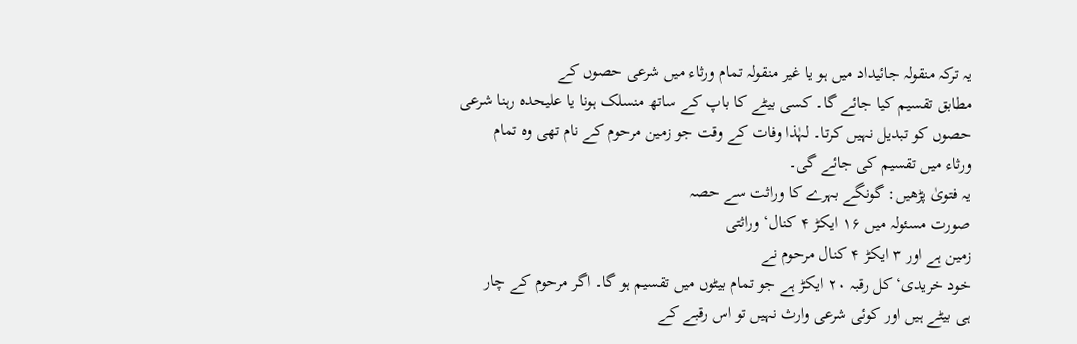یہ ترکہ منقولہ جائیداد میں ہو یا غیر منقولہ تمام ورثاء میں شرعی حصوں کے
مطابق تقسیم کیا جائے گا۔ کسی بیٹے کا باپ کے ساتھ منسلک ہونا یا علیحدہ رہنا شرعی
حصوں کو تبدیل نہیں کرتا۔ لہٰذا وفات کے وقت جو زمین مرحوم کے نام تھی وہ تمام
ورثاء میں تقسیم کی جائے گی۔
یہ فتویٰ پڑھیں: گونگے بہرے کا وراثت سے حصہ
صورت مسئولہ میں ۱۶ ایکڑ ۴ کنال‘ وراثتی
زمین ہے اور ۳ ایکڑ ۴ کنال مرحوم نے
خود خریدی‘ کل رقبہ ۲۰ ایکڑ ہے جو تمام بیٹوں میں تقسیم ہو گا۔ اگر مرحوم کے چار
ہی بیٹے ہیں اور کوئی شرعی وارث نہیں تو اس رقبے کے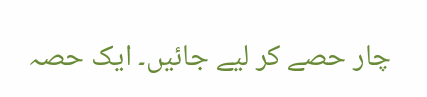چار حصے کر لیے جائیں۔ ایک حصہ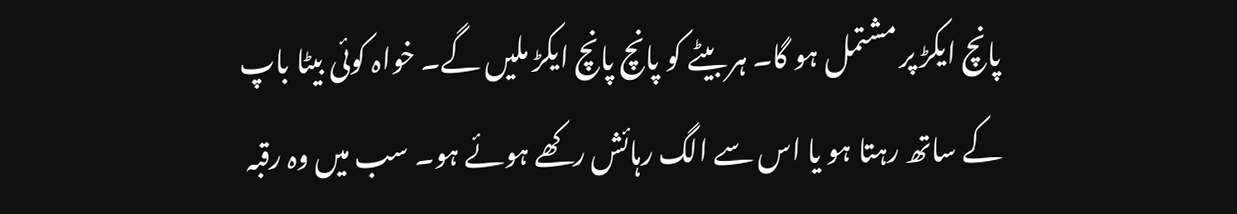پانچ ایکڑ پر مشتمل ہو گا۔ ہر بیٹے کو پانچ پانچ ایکڑ ملیں گے۔ خواہ کوئی بیٹا باپ
کے ساتھ رہتا ہو یا اس سے الگ رہائش رکھے ہوئے ہو۔ سب میں وہ رقبہ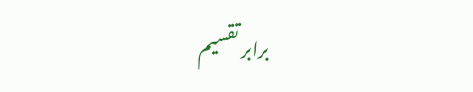برابر تقسیم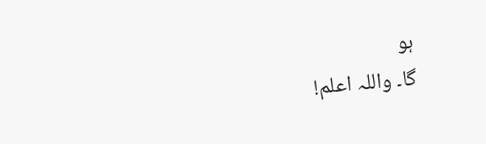ہو
گا۔ واللہ اعلم!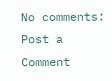No comments:
Post a Comment